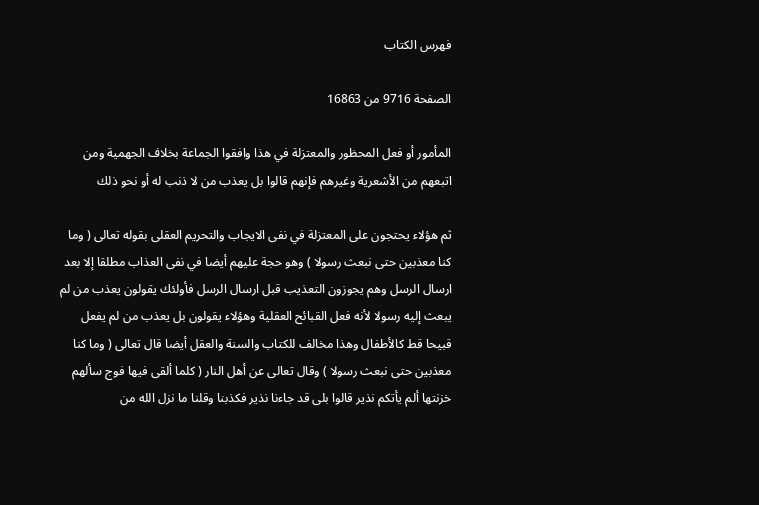فهرس الكتاب

الصفحة 9716 من 16863

المأمور أو فعل المحظور والمعتزلة في هذا وافقوا الجماعة بخلاف الجهمية ومن اتبعهم من الأشعرية وغيرهم فإنهم قالوا بل يعذب من لا ذنب له أو نحو ذلك

ثم هؤلاء يحتجون على المعتزلة في نفى الايجاب والتحريم العقلى بقوله تعالى ( وما كنا معذبين حتى نبعث رسولا ) وهو حجة عليهم أيضا في نفى العذاب مطلقا إلا بعد ارسال الرسل وهم يجوزون التعذيب قبل ارسال الرسل فأولئك يقولون يعذب من لم يبعث إليه رسولا لأنه فعل القبائح العقلية وهؤلاء يقولون بل يعذب من لم يفعل قبيحا قط كالأطفال وهذا مخالف للكتاب والسنة والعقل أيضا قال تعالى ( وما كنا معذبين حتى نبعث رسولا ) وقال تعالى عن أهل النار ( كلما ألقى فيها فوج سألهم خزنتها ألم يأتكم نذير قالوا بلى قد جاءنا نذير فكذبنا وقلنا ما نزل الله من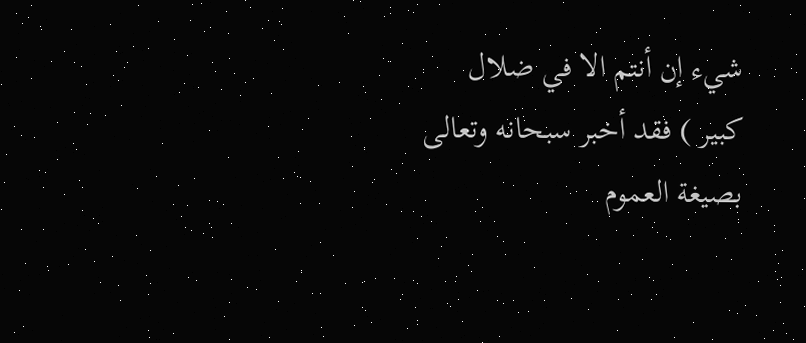شيء إن أنتم الا في ضلال كبير ) فقد أخبر سبحانه وتعالى بصيغة العموم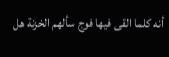أنه كلما القى فيها فوج سألهم الخزنة هل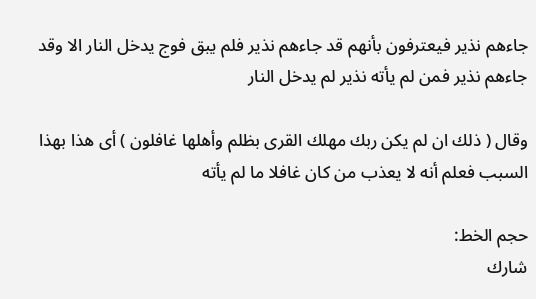جاءهم نذير فيعترفون بأنهم قد جاءهم نذير فلم يبق فوج يدخل النار الا وقد جاءهم نذير فمن لم يأته نذير لم يدخل النار

وقال ( ذلك ان لم يكن ربك مهلك القرى بظلم وأهلها غافلون ) أى هذا بهذا السبب فعلم أنه لا يعذب من كان غافلا ما لم يأته

حجم الخط:
شارك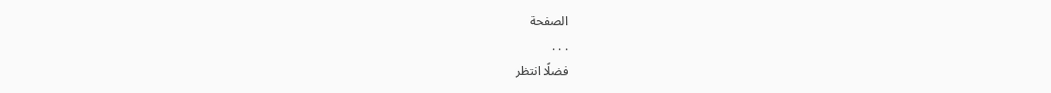الصفحة
. . .
فضلًا انتظر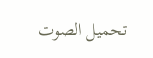تحميل الصوت